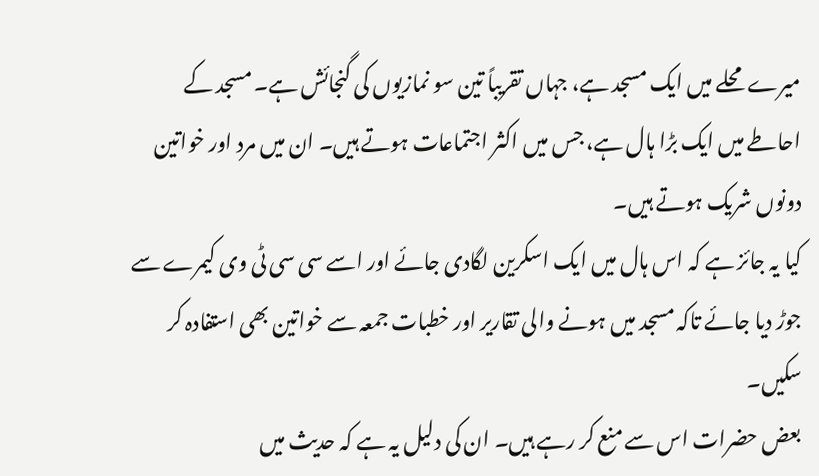میرے محلے میں ایک مسجد ہے، جہاں تقریباً تین سو نمازیوں کی گنجائش ہے۔ مسجد کے احاطے میں ایک بڑا ہال ہے، جس میں اکثر اجتماعات ہوتے ہیں۔ ان میں مرد اور خواتین دونوں شریک ہوتے ہیں۔
کیا یہ جائز ہے کہ اس ہال میں ایک اسکرین لگادی جائے اور اسے سی سی ٹی وی کیمرے سے جوڑ دیا جائے تاکہ مسجد میں ہونے والی تقاریر اور خطبات جمعہ سے خواتین بھی استفادہ کر سکیں۔
بعض حضرات اس سے منع کر رہے ہیں۔ ان کی دلیل یہ ہے کہ حدیث میں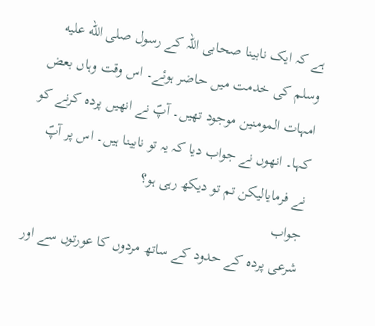ہے کہ ایک نابینا صحابی اللہ کے رسول صلى الله عليه وسلم کی خدمت میں حاضر ہوئے۔ اس وقت وہاں بعض امہات المومنین موجود تھیں۔ آپؐ نے انھیں پردہ کرنے کو کہا۔ انھوں نے جواب دیا کہ یہ تو نابینا ہیں۔ اس پر آپؐ نے فرمایالیکن تم تو دیکھ رہی ہو؟
جواب
شرعی پردہ کے حدود کے ساتھ مردوں کا عورتوں سے اور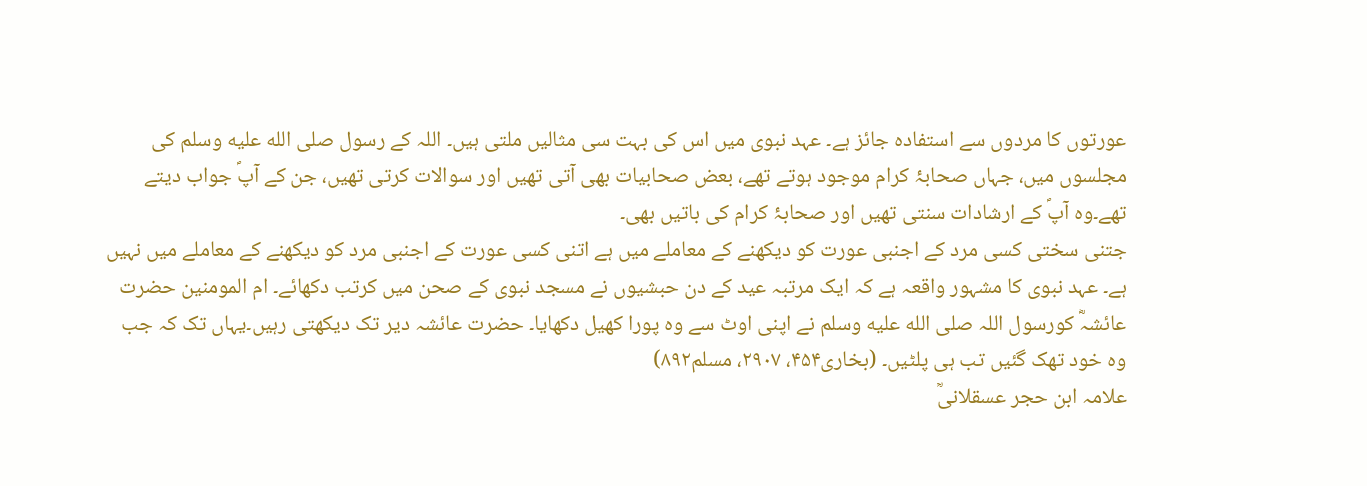عورتوں کا مردوں سے استفادہ جائز ہے۔ عہد نبوی میں اس کی بہت سی مثالیں ملتی ہیں۔ اللہ کے رسول صلى الله عليه وسلم کی مجلسوں میں، جہاں صحابۂ کرام موجود ہوتے تھے، بعض صحابیات بھی آتی تھیں اور سوالات کرتی تھیں، جن کے آپؐ جواب دیتے تھے۔وہ آپؐ کے ارشادات سنتی تھیں اور صحابۂ کرام کی باتیں بھی۔
جتنی سختی کسی مرد کے اجنبی عورت کو دیکھنے کے معاملے میں ہے اتنی کسی عورت کے اجنبی مرد کو دیکھنے کے معاملے میں نہیں ہے۔ عہد نبوی کا مشہور واقعہ ہے کہ ایک مرتبہ عید کے دن حبشیوں نے مسجد نبوی کے صحن میں کرتب دکھائے۔ ام المومنین حضرت عائشہؓ کورسول اللہ صلى الله عليه وسلم نے اپنی اوٹ سے وہ پورا کھیل دکھایا۔ حضرت عائشہ دیر تک دیکھتی رہیں۔یہاں تک کہ جب وہ خود تھک گئیں تب ہی پلٹیں۔ (بخاری۴۵۴، ۲۹۰۷، مسلم۸۹۲)
علامہ ابن حجر عسقلانیؒ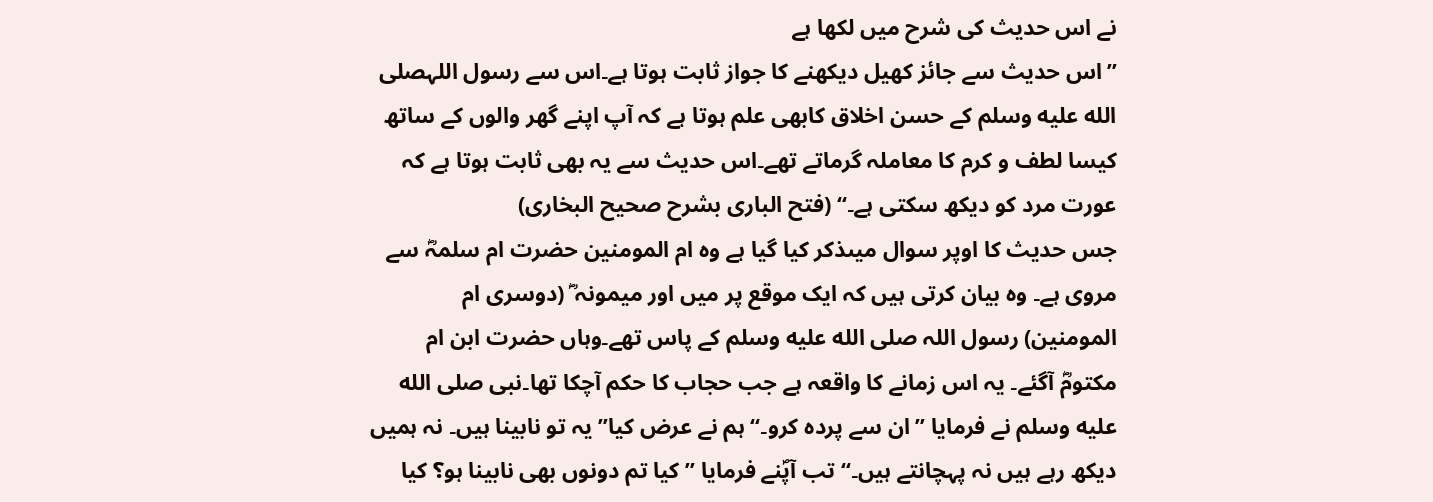نے اس حدیث کی شرح میں لکھا ہے
’’اس حدیث سے جائز کھیل دیکھنے کا جواز ثابت ہوتا ہے۔اس سے رسول اللہصلى الله عليه وسلم کے حسن اخلاق کابھی علم ہوتا ہے کہ آپ اپنے گھر والوں کے ساتھ کیسا لطف و کرم کا معاملہ گرماتے تھے۔اس حدیث سے یہ بھی ثابت ہوتا ہے کہ عورت مرد کو دیکھ سکتی ہے۔‘‘ (فتح الباری بشرح صحیح البخاری)
جس حدیث کا اوپر سوال میںذکر کیا گیا ہے وہ ام المومنین حضرت ام سلمہؓ سے مروی ہے۔ وہ بیان کرتی ہیں کہ ایک موقع پر میں اور میمونہ ؓ (دوسری ام المومنین) رسول اللہ صلى الله عليه وسلم کے پاس تھے۔وہاں حضرت ابن ام مکتومؓ آگئے۔ یہ اس زمانے کا واقعہ ہے جب حجاب کا حکم آچکا تھا۔نبی صلى الله عليه وسلم نے فرمایا ’’ان سے پردہ کرو۔‘‘ ہم نے عرض کیا’’ یہ تو نابینا ہیں۔ نہ ہمیں دیکھ رہے ہیں نہ پہچانتے ہیں۔‘‘ تب آپؐنے فرمایا ’’کیا تم دونوں بھی نابینا ہو؟ کیا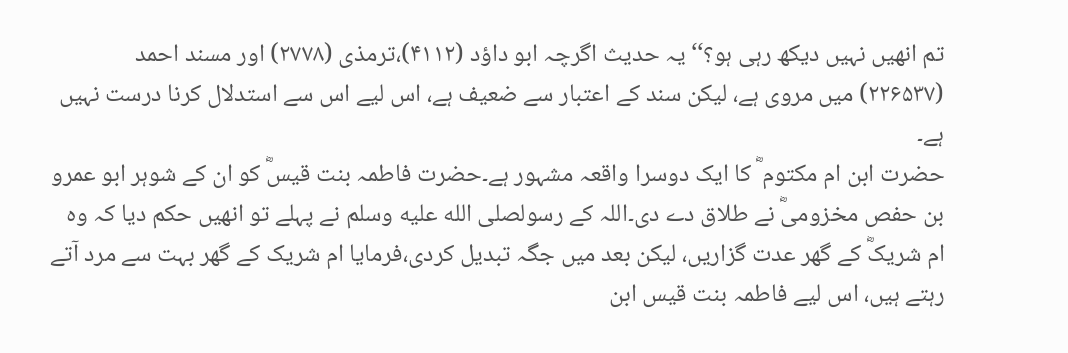تم انھیں نہیں دیکھ رہی ہو؟‘‘ یہ حدیث اگرچہ ابو داؤد (۴۱۱۲)،ترمذی (۲۷۷۸) اور مسند احمد (۲۲۶۵۳۷) میں مروی ہے، لیکن سند کے اعتبار سے ضعیف ہے، اس لیے اس سے استدلال کرنا درست نہیں ہے۔
حضرت ابن ام مکتوم ؓ کا ایک دوسرا واقعہ مشہور ہے۔حضرت فاطمہ بنت قیسؓ کو ان کے شوہر ابو عمرو بن حفص مخزومیؓ نے طلاق دے دی۔اللہ کے رسولصلى الله عليه وسلم نے پہلے تو انھیں حکم دیا کہ وہ ام شریکؓ کے گھر عدت گزاریں، لیکن بعد میں جگہ تبدیل کردی،فرمایا ام شریک کے گھر بہت سے مرد آتے رہتے ہیں، اس لیے فاطمہ بنت قیس ابن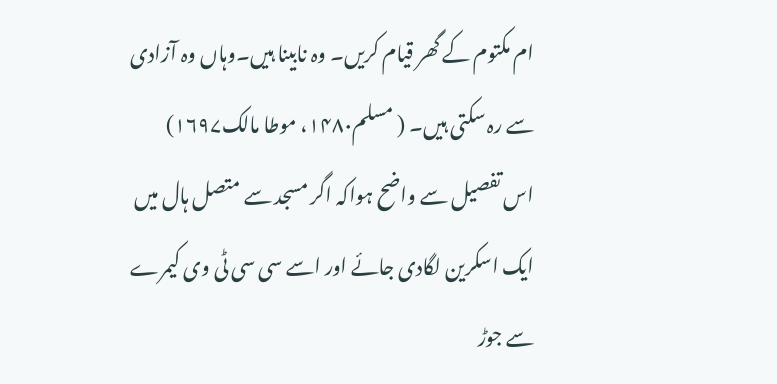ام مکتوم کے گھر قیام کریں۔ وہ نابینا ہیں۔وہاں وہ آزادی سے رہ سکتی ہیں۔ ( مسلم۱۴۸۰، موطا مالک۱۶۹۷)
اس تفصیل سے واضح ہواکہ اگر مسجد سے متصل ہال میں ایک اسکرین لگادی جائے اور اسے سی سی ٹی وی کیمرے سے جوڑ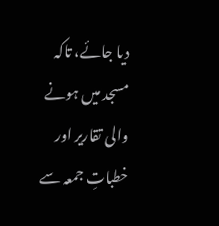دیا جائے، تاکہ مسجد میں ہونے والی تقاریر اور خطباتِ جمعہ سے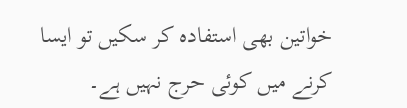خواتین بھی استفادہ کر سکیں تو ایسا کرنے میں کوئی حرج نہیں ہے۔